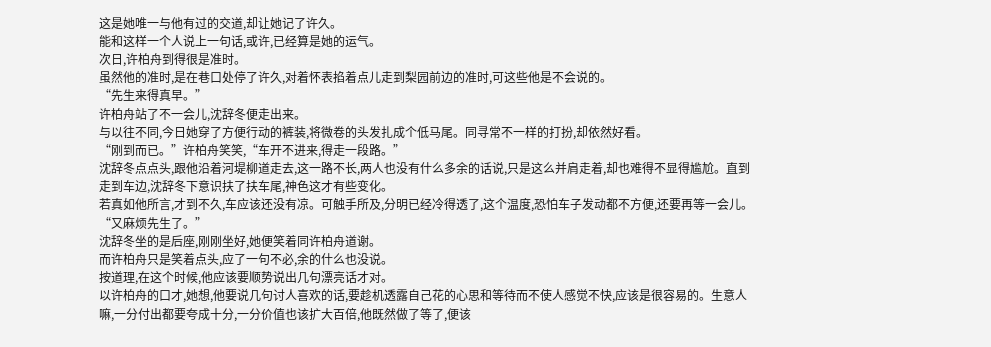这是她唯一与他有过的交道,却让她记了许久。
能和这样一个人说上一句话,或许,已经算是她的运气。
次日,许柏舟到得很是准时。
虽然他的准时,是在巷口处停了许久,对着怀表掐着点儿走到梨园前边的准时,可这些他是不会说的。
“先生来得真早。”
许柏舟站了不一会儿,沈辞冬便走出来。
与以往不同,今日她穿了方便行动的裤装,将微卷的头发扎成个低马尾。同寻常不一样的打扮,却依然好看。
“刚到而已。”许柏舟笑笑,“车开不进来,得走一段路。”
沈辞冬点点头,跟他沿着河堤柳道走去,这一路不长,两人也没有什么多余的话说,只是这么并肩走着,却也难得不显得尴尬。直到走到车边,沈辞冬下意识扶了扶车尾,神色这才有些变化。
若真如他所言,才到不久,车应该还没有凉。可触手所及,分明已经冷得透了,这个温度,恐怕车子发动都不方便,还要再等一会儿。
“又麻烦先生了。”
沈辞冬坐的是后座,刚刚坐好,她便笑着同许柏舟道谢。
而许柏舟只是笑着点头,应了一句不必,余的什么也没说。
按道理,在这个时候,他应该要顺势说出几句漂亮话才对。
以许柏舟的口才,她想,他要说几句讨人喜欢的话,要趁机透露自己花的心思和等待而不使人感觉不快,应该是很容易的。生意人嘛,一分付出都要夸成十分,一分价值也该扩大百倍,他既然做了等了,便该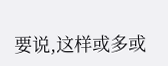要说,这样或多或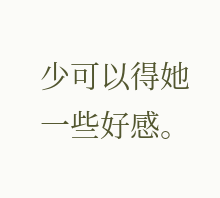少可以得她一些好感。